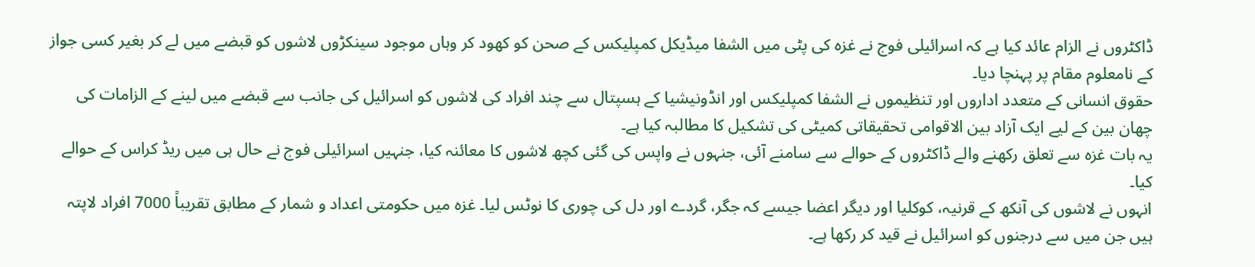ڈاکٹروں نے الزام عائد کیا ہے کہ اسرائیلی فوج نے غزہ کی پٹی میں الشفا میڈیکل کمپلیکس کے صحن کو کھود کر وہاں موجود سینکڑوں لاشوں کو قبضے میں لے کر بغیر کسی جواز کے نامعلوم مقام پر پہنچا دیا۔
حقوق انسانی کے متعدد اداروں اور تنظیموں نے الشفا کمپلیکس اور انڈونیشیا کے ہسپتال سے چند افراد کی لاشوں کو اسرائیل کی جانب سے قبضے میں لینے کے الزامات کی چھان بین کے لیے ایک آزاد بین الاقوامی تحقیقاتی کمیٹی کی تشکیل کا مطالبہ کیا ہے۔
یہ بات غزہ سے تعلق رکھنے والے ڈاکٹروں کے حوالے سے سامنے آئی، جنہوں نے واپس کی گئی کچھ لاشوں کا معائنہ کیا، جنہیں اسرائیلی فوج نے حال ہی میں ریڈ کراس کے حوالے کیا۔
انہوں نے لاشوں کی آنکھ کے قرنیہ، کوکلیا اور دیگر اعضا جیسے کہ جگر، گردے اور دل کی چوری کا نوٹس لیا۔ غزہ میں حکومتی اعداد و شمار کے مطابق تقریباً 7000 افراد لاپتہ ہیں جن میں سے درجنوں کو اسرائیل نے قید کر رکھا ہے۔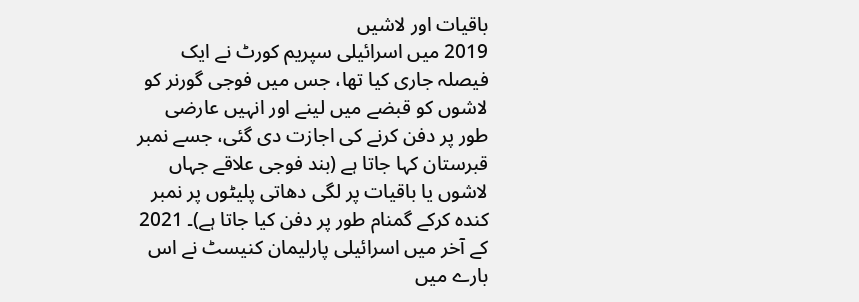باقیات اور لاشیں
2019 میں اسرائیلی سپریم کورٹ نے ایک فیصلہ جاری کیا تھا، جس میں فوجی گورنر کو لاشوں کو قبضے میں لینے اور انہیں عارضی طور پر دفن کرنے کی اجازت دی گئی، جسے نمبر قبرستان کہا جاتا ہے (بند فوجی علاقے جہاں لاشوں یا باقیات پر لگی دھاتی پلیٹوں پر نمبر کندہ کرکے گمنام طور پر دفن کیا جاتا ہے)۔ 2021 کے آخر میں اسرائیلی پارلیمان کنیسٹ نے اس بارے میں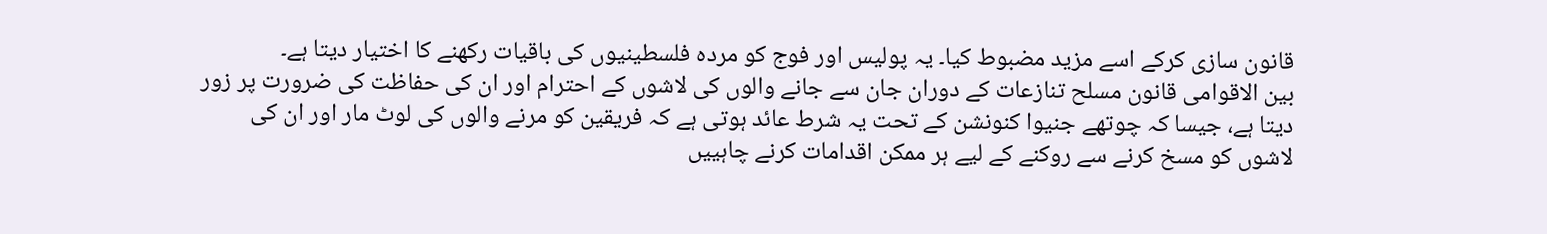قانون سازی کرکے اسے مزید مضبوط کیا۔ یہ پولیس اور فوج کو مردہ فلسطینیوں کی باقیات رکھنے کا اختیار دیتا ہے۔
بین الاقوامی قانون مسلح تنازعات کے دوران جان سے جانے والوں کی لاشوں کے احترام اور ان کی حفاظت کی ضرورت پر زور دیتا ہے، جیسا کہ چوتھے جنیوا کنونشن کے تحت یہ شرط عائد ہوتی ہے کہ فریقین کو مرنے والوں کی لوٹ مار اور ان کی لاشوں کو مسخ کرنے سے روکنے کے لیے ہر ممکن اقدامات کرنے چاہییں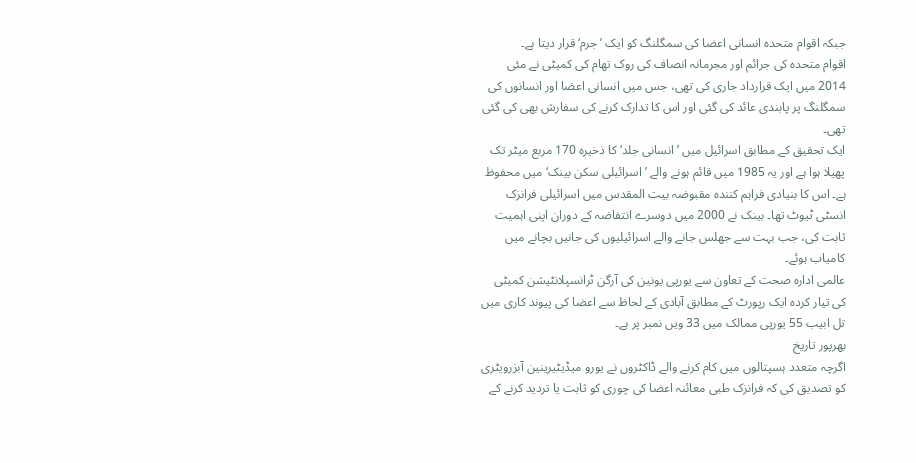جبکہ اقوام متحدہ انسانی اعضا کی سمگلنگ کو ایک ’جرم‘ قرار دیتا ہے۔
اقوام متحدہ کی جرائم اور مجرمانہ انصاف کی روک تھام کی کمیٹی نے مئی 2014 میں ایک قرارداد جاری کی تھی، جس میں انسانی اعضا اور انسانوں کی سمگلنگ پر پابندی عائد کی گئی اور اس کا تدارک کرنے کی سفارش بھی کی گئی تھی۔
ایک تحقیق کے مطابق اسرائیل میں ’انسانی جلد‘ کا ذخیرہ 170 مربع میٹر تک پھیلا ہوا ہے اور یہ 1985 میں قائم ہونے والے ’اسرائیلی سکن بینک‘ میں محفوظ ہے۔ اس کا بنیادی فراہم کنندہ مقبوضہ بیت المقدس میں اسرائیلی فرانزک انسٹی ٹیوٹ تھا۔ بینک نے 2000 میں دوسرے انتفاضہ کے دوران اپنی اہمیت ثابت کی، جب بہت سے جھلس جانے والے اسرائیلیوں کی جانیں بچانے میں کامیاب ہوئے۔
عالمی ادارہ صحت کے تعاون سے یورپی یونین کی آرگن ٹرانسپلانٹیشن کمیٹی کی تیار کردہ ایک رپورٹ کے مطابق آبادی کے لحاظ سے اعضا کی پیوند کاری میں تل ابیب 55 یورپی ممالک میں 33 ویں نمبر پر ہے۔
بھرپور تاریخ
اگرچہ متعدد ہسپتالوں میں کام کرنے والے ڈاکٹروں نے یورو میڈیٹیرینین آبزرویٹری کو تصدیق کی کہ فرانزک طبی معائنہ اعضا کی چوری کو ثابت یا تردید کرنے کے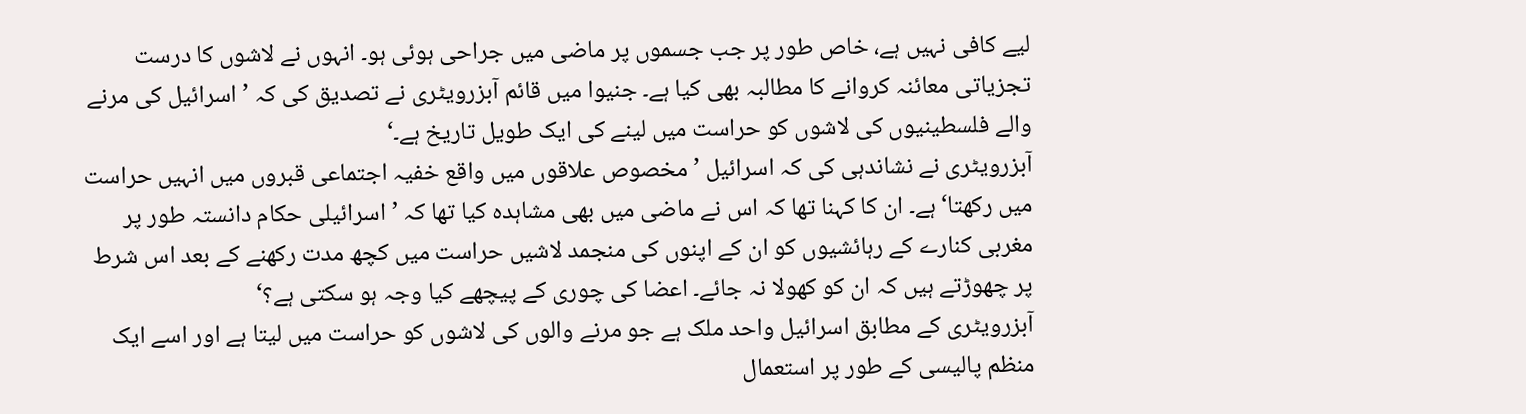لیے کافی نہیں ہے، خاص طور پر جب جسموں پر ماضی میں جراحی ہوئی ہو۔ انہوں نے لاشوں کا درست تجزیاتی معائنہ کروانے کا مطالبہ بھی کیا ہے۔ جنیوا میں قائم آبزرویٹری نے تصدیق کی کہ ’اسرائیل کی مرنے والے فلسطینیوں کی لاشوں کو حراست میں لینے کی ایک طویل تاریخ ہے۔‘
آبزرویٹری نے نشاندہی کی کہ اسرائیل ’مخصوص علاقوں میں واقع خفیہ اجتماعی قبروں میں انہیں حراست میں رکھتا‘ ہے۔ ان کا کہنا تھا کہ اس نے ماضی میں بھی مشاہدہ کیا تھا کہ ’اسرائیلی حکام دانستہ طور پر مغربی کنارے کے رہائشیوں کو ان کے اپنوں کی منجمد لاشیں حراست میں کچھ مدت رکھنے کے بعد اس شرط پر چھوڑتے ہیں کہ ان کو کھولا نہ جائے۔ اعضا کی چوری کے پیچھے کیا وجہ ہو سکتی ہے؟‘
آبزرویٹری کے مطابق اسرائیل واحد ملک ہے جو مرنے والوں کی لاشوں کو حراست میں لیتا ہے اور اسے ایک منظم پالیسی کے طور پر استعمال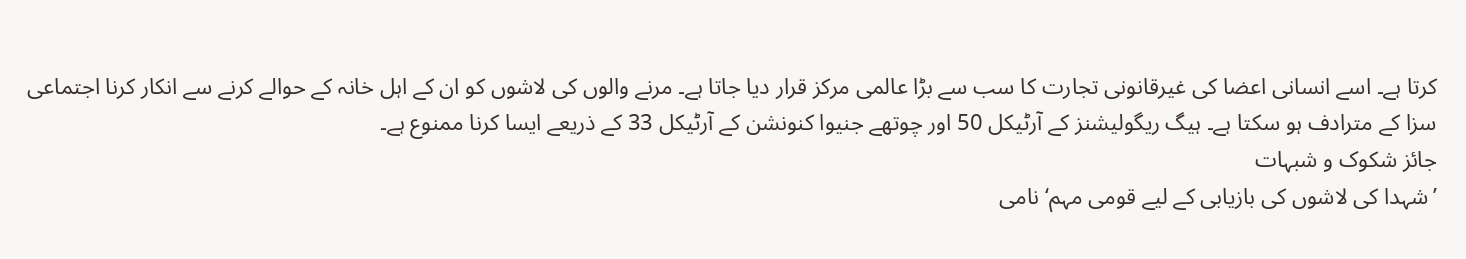کرتا ہے۔ اسے انسانی اعضا کی غیرقانونی تجارت کا سب سے بڑا عالمی مرکز قرار دیا جاتا ہے۔ مرنے والوں کی لاشوں کو ان کے اہل خانہ کے حوالے کرنے سے انکار کرنا اجتماعی سزا کے مترادف ہو سکتا ہے۔ ہیگ ریگولیشنز کے آرٹیکل 50 اور چوتھے جنیوا کنونشن کے آرٹیکل 33 کے ذریعے ایسا کرنا ممنوع ہے۔
جائز شکوک و شبہات
’شہدا کی لاشوں کی بازیابی کے لیے قومی مہم‘ نامی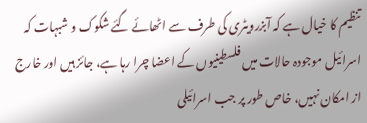تنظیم کا خیال ہے کہ آبزرویٹری کی طرف سے اٹھائے گئے شکوک و شبہات کہ اسرائیل موجودہ حالات میں فلسطینیوں کے اعضا چرا رہا ہے، جائز ہیں اور خارج از امکان نہیں، خاص طور پر جب اسرائیلی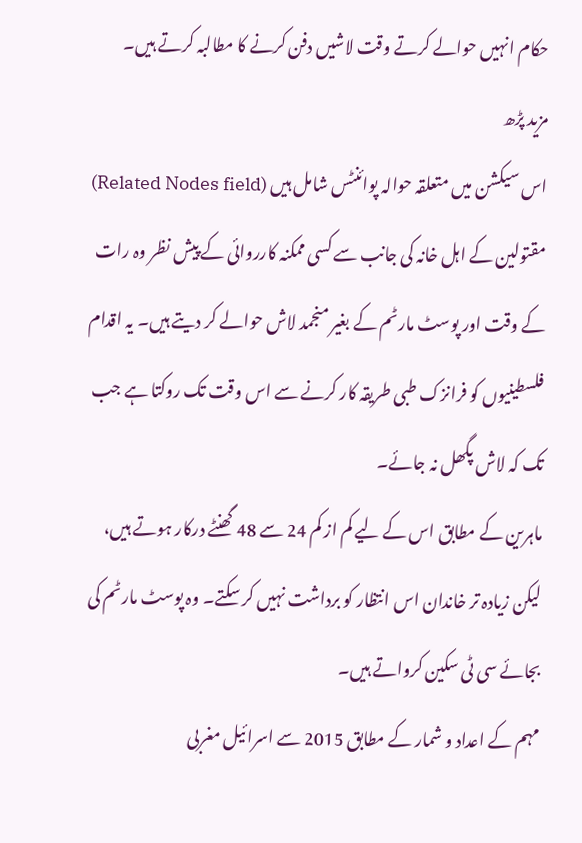حکام انہیں حوالے کرتے وقت لاشیں دفن کرنے کا مطالبہ کرتے ہیں۔
مزید پڑھ
اس سیکشن میں متعلقہ حوالہ پوائنٹس شامل ہیں (Related Nodes field)
مقتولین کے اہل خانہ کی جانب سے کسی ممکنہ کارروائی کے پیش نظر وہ رات کے وقت اور پوسٹ مارٹم کے بغیر منجمد لاش حوالے کر دیتے ہیں۔ یہ اقدام فلسطینیوں کو فرانزک طبی طریقہ کار کرنے سے اس وقت تک روکتا ہے جب تک کہ لاش پگھل نہ جائے۔
ماہرین کے مطابق اس کے لیے کم از کم 24 سے 48 گھنٹے درکار ہوتے ہیں، لیکن زیادہ تر خاندان اس انتظار کو برداشت نہیں کر سکتے۔ وہ پوسٹ مارٹم کی بجائے سی ٹی سکین کرواتے ہیں۔
مہم کے اعداد و شمار کے مطابق 2015 سے اسرائیل مغربی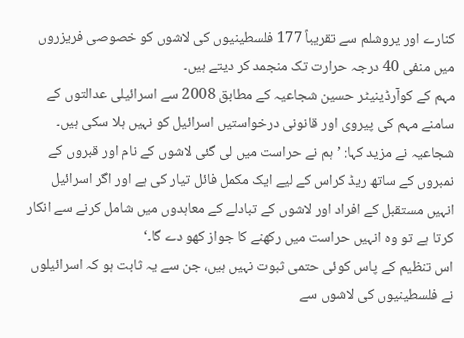کنارے اور یروشلم سے تقریباً 177 فلسطینیوں کی لاشوں کو خصوصی فریزروں میں منفی 40 درجہ حرارت تک منجمد کر دیتے ہیں۔
مہم کے کوآرڈینیٹر حسین شجاعیہ کے مطابق 2008 سے اسرائیلی عدالتوں کے سامنے مہم کی پیروی اور قانونی درخواستیں اسرائیل کو نہیں ہلا سکی ہیں۔
شجاعیہ نے مزید کہا: ’ہم نے حراست میں لی گئی لاشوں کے نام اور قبروں کے نمبروں کے ساتھ ریڈ کراس کے لیے ایک مکمل فائل تیار کی ہے اور اگر اسرائیل انہیں مستقبل کے افراد اور لاشوں کے تبادلے کے معاہدوں میں شامل کرنے سے انکار کرتا ہے تو وہ انہیں حراست میں رکھنے کا جواز کھو دے گا۔‘
اس تنظیم کے پاس کوئی حتمی ثبوت نہیں ہیں، جن سے یہ ثابت ہو کہ اسرائیلوں نے فلسطینیوں کی لاشوں سے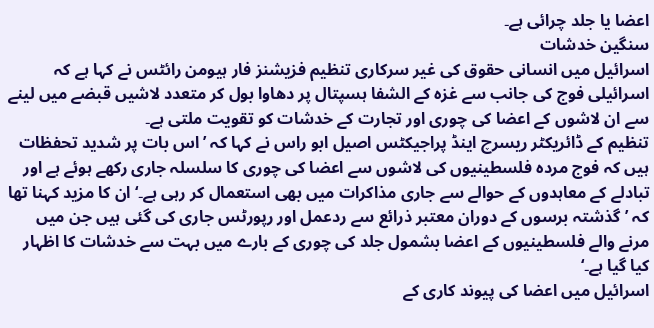اعضا یا جلد چرائی ہے۔
سنگین خدشات
اسرائیل میں انسانی حقوق کی غیر سرکاری تنظیم فزیشنز فار ہیومن رائٹس نے کہا ہے کہ اسرائیلی فوج کی جانب سے غزہ کے الشفا ہسپتال پر دھاوا بول کر متعدد لاشیں قبضے میں لینے سے ان لاشوں کے اعضا کی چوری اور تجارت کے خدشات کو تقویت ملتی ہے۔
تنظیم کے ڈائریکٹر ریسرچ اینڈ پراجیکٹس اصیل ابو راس نے کہا کہ ’اس بات پر شدید تحفظات ہیں کہ فوج مردہ فلسطینیوں کی لاشوں سے اعضا کی چوری کا سلسلہ جاری رکھے ہوئے ہے اور تبادلے کے معاہدوں کے حوالے سے جاری مذاکرات میں بھی استعمال کر رہی ہے۔‘ ان کا مزید کہنا تھا کہ ’گذشتہ برسوں کے دوران معتبر ذرائع سے ردعمل اور رپورٹس جاری کی گئی ہیں جن میں مرنے والے فلسطینیوں کے اعضا بشمول جلد کی چوری کے بارے میں بہت سے خدشات کا اظہار کیا گیا ہے۔‘
اسرائیل میں اعضا کی پیوند کاری کے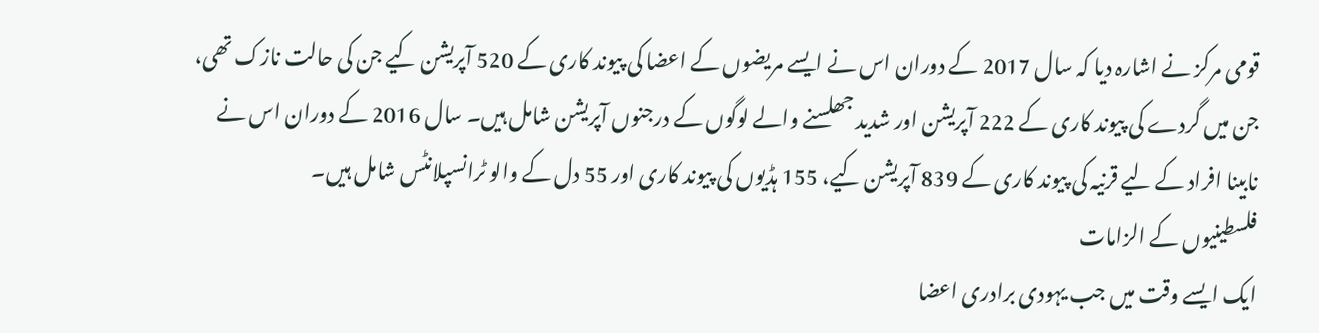قومی مرکز نے اشارہ دیا کہ سال 2017 کے دوران اس نے ایسے مریضوں کے اعضا کی پیوند کاری کے 520 آپریشن کیے جن کی حالت نازک تھی، جن میں گردے کی پیوند کاری کے 222 آپریشن اور شدید جھلسنے والے لوگوں کے درجنوں آپریشن شامل ہیں۔ سال 2016 کے دوران اس نے نابینا افراد کے لیے قرنیہ کی پیوند کاری کے 839 آپریشن کیے، 155 ہڈیوں کی پیوند کاری اور 55 دل کے والو ٹرانسپلانٹس شامل ہیں۔
فلسطینیوں کے الزامات
ایک ایسے وقت میں جب یہودی برادری اعضا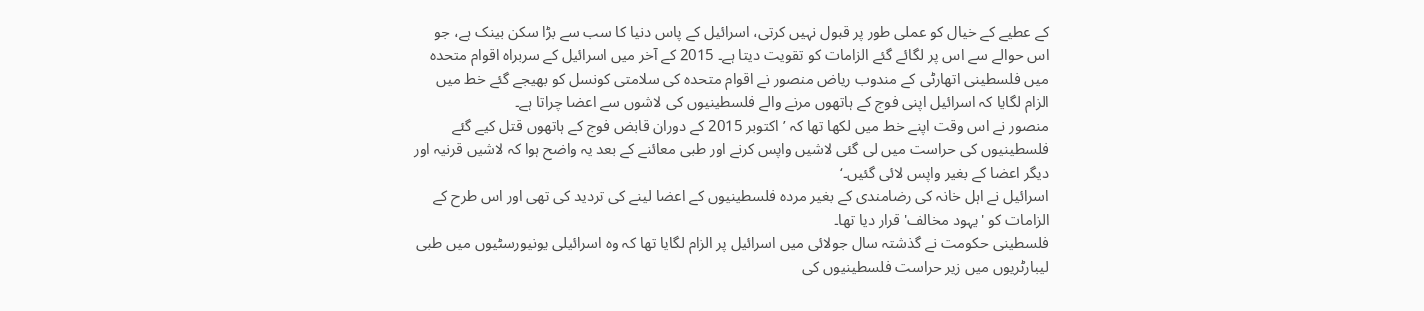کے عطیے کے خیال کو عملی طور پر قبول نہیں کرتی، اسرائیل کے پاس دنیا کا سب سے بڑا سکن بینک ہے، جو اس حوالے سے اس پر لگائے گئے الزامات کو تقویت دیتا ہے۔ 2015 کے آخر میں اسرائیل کے سربراہ اقوام متحدہ میں فلسطینی اتھارٹی کے مندوب ریاض منصور نے اقوام متحدہ کی سلامتی کونسل کو بھیجے گئے خط میں الزام لگایا کہ اسرائیل اپنی فوج کے ہاتھوں مرنے والے فلسطینیوں کی لاشوں سے اعضا چراتا ہے۔
منصور نے اس وقت اپنے خط میں لکھا تھا کہ ’اکتوبر 2015 کے دوران قابض فوج کے ہاتھوں قتل کیے گئے فلسطینیوں کی حراست میں لی گئی لاشیں واپس کرنے اور طبی معائنے کے بعد یہ واضح ہوا کہ لاشیں قرنیہ اور دیگر اعضا کے بغیر واپس لائی گئیں۔‘
اسرائیل نے اہل خانہ کی رضامندی کے بغیر مردہ فلسطینیوں کے اعضا لینے کی تردید کی تھی اور اس طرح کے الزامات کو 'یہود مخالف' قرار دیا تھا۔
فلسطینی حکومت نے گذشتہ سال جولائی میں اسرائیل پر الزام لگایا تھا کہ وہ اسرائیلی یونیورسٹیوں میں طبی لیبارٹریوں میں زیر حراست فلسطینیوں کی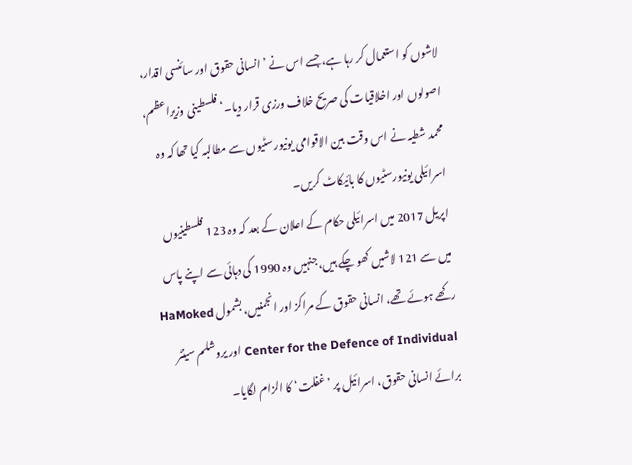لاشوں کو استعمال کر رہا ہے، جسے اس نے ’انسانی حقوق اور سائنسی اقدار، اصولوں اور اخلاقیات کی صریح خلاف ورزی قرار دیا۔‘ فلسطینی وزیراعظم، محمد شطیہ نے اس وقت بین الاقوامی یونیورسٹیوں سے مطالبہ کیا تھا کہ وہ اسرائیلی یونیورسٹیوں کا بائیکاٹ کریں۔
اپریل 2017 میں اسرائیلی حکام کے اعلان کے بعد کہ وہ 123 فلسطینیوں میں سے 121 لاشیں کھو چکے ہیں، جنہیں وہ 1990 کی دہائی سے اپنے پاس رکھے ہوئے تھے، انسانی حقوق کے مراکز اور انجمنیں، بشمول HaMoked Center for the Defence of Individual اور یروشلم سینٹر برائے انسانی حقوق، اسرائیل پر ’غفلت‘ کا الزام لگایا۔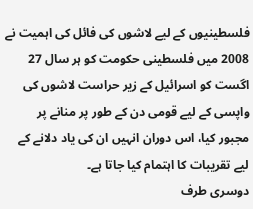فلسطینیوں کے لیے لاشوں کی فائل کی اہمیت نے 2008 میں فلسطینی حکومت کو ہر سال 27 اگست کو اسرائیل کے زیر حراست لاشوں کی واپسی کے لیے قومی دن کے طور پر منانے پر مجبور کیا، اس دوران انہیں ان کی یاد دلانے کے لیے تقریبات کا اہتمام کیا جاتا ہے۔
دوسری طرف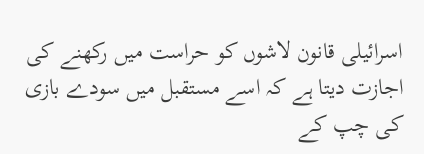اسرائیلی قانون لاشوں کو حراست میں رکھنے کی اجازت دیتا ہے کہ اسے مستقبل میں سودے بازی کی چپ کے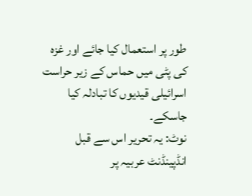طور پر استعمال کیا جائے اور غزہ کی پٹی میں حماس کے زیر حراست اسرائیلی قیدیوں کا تبادلہ کیا جاسکے۔
نوٹ: یہ تحریر اس سے قبل انڈپینڈنٹ عربیہ پر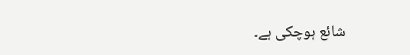شائع ہوچکی ہے۔